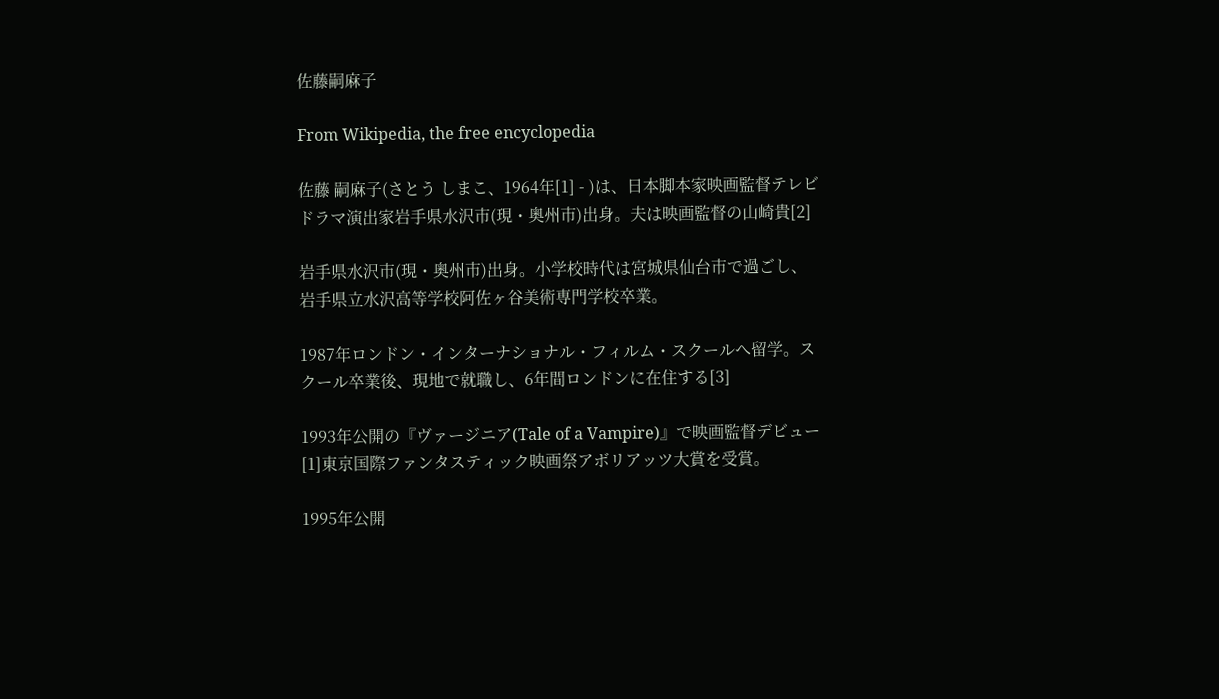佐藤嗣麻子

From Wikipedia, the free encyclopedia

佐藤 嗣麻子(さとう しまこ、1964年[1] - )は、日本脚本家映画監督テレビドラマ演出家岩手県水沢市(現・奥州市)出身。夫は映画監督の山崎貴[2]

岩手県水沢市(現・奥州市)出身。小学校時代は宮城県仙台市で過ごし、岩手県立水沢高等学校阿佐ヶ谷美術専門学校卒業。

1987年ロンドン・インターナショナル・フィルム・スクールへ留学。スクール卒業後、現地で就職し、6年間ロンドンに在住する[3]

1993年公開の『ヴァージニア(Tale of a Vampire)』で映画監督デビュー[1]東京国際ファンタスティック映画祭アボリアッツ大賞を受賞。

1995年公開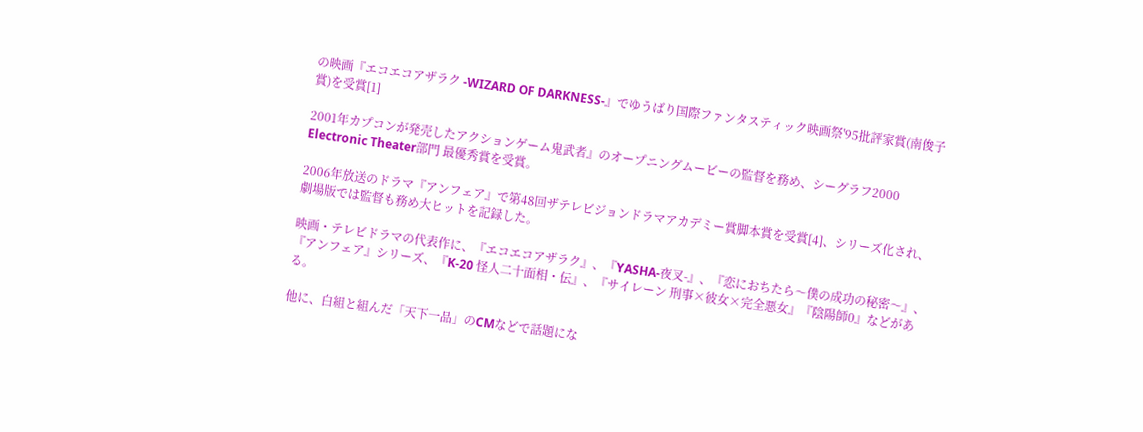の映画『エコエコアザラク -WIZARD OF DARKNESS-』でゆうばり国際ファンタスティック映画祭'95批評家賞(南俊子賞)を受賞[1]

2001年カプコンが発売したアクションゲーム鬼武者』のオープニングムービーの監督を務め、シーグラフ2000 Electronic Theater部門 最優秀賞を受賞。

2006年放送のドラマ『アンフェア』で第48回ザテレビジョンドラマアカデミー賞脚本賞を受賞[4]、シリーズ化され、劇場版では監督も務め大ヒットを記録した。

映画・テレビドラマの代表作に、『エコエコアザラク』、『YASHA-夜叉-』、『恋におちたら〜僕の成功の秘密〜』、『アンフェア』シリーズ、『K-20 怪人二十面相・伝』、『サイレーン 刑事×彼女×完全悪女』『陰陽師0』などがある。

他に、白組と組んだ「天下一品」のCMなどで話題にな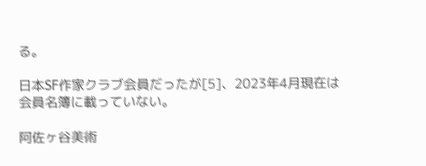る。

日本SF作家クラブ会員だったが[5]、2023年4月現在は会員名簿に載っていない。

阿佐ヶ谷美術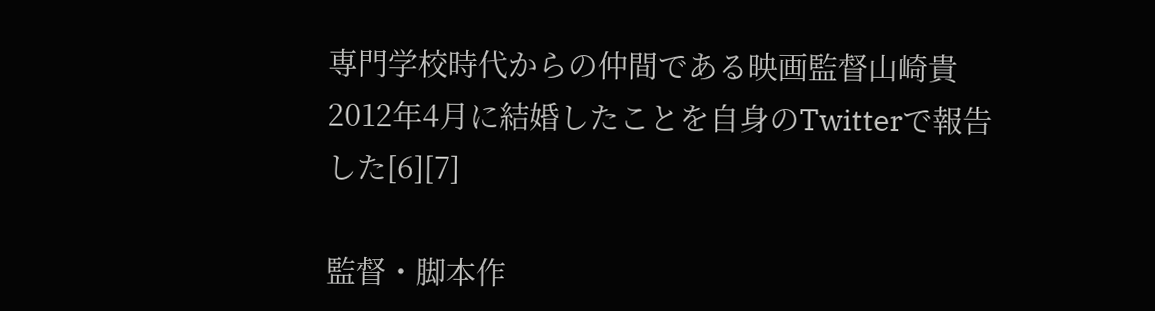専門学校時代からの仲間である映画監督山崎貴2012年4月に結婚したことを自身のTwitterで報告した[6][7]

監督・脚本作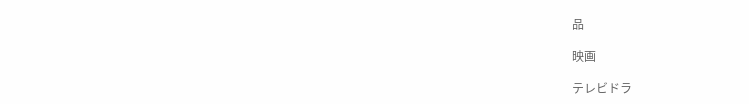品

映画

テレビドラ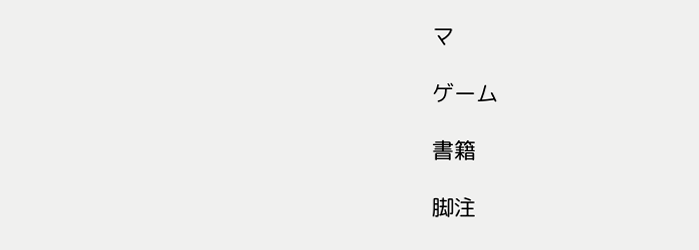マ

ゲーム

書籍

脚注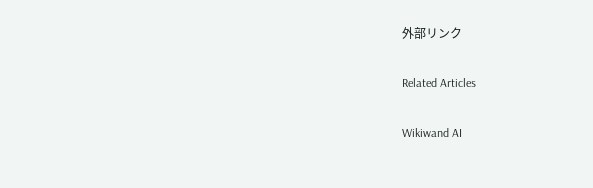外部リンク

Related Articles

Wikiwand AI